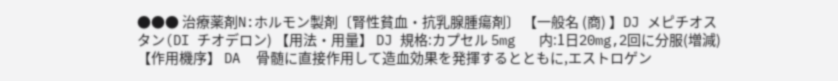●●● 治療薬剤N:ホルモン製剤〔腎性貧血・抗乳腺腫瘍剤〕 【一般名 (商) 】DJ メピチオスタン(DI チオデロン) 【用法・用量】 DJ 規格:カプセル 5mg   内:1日20mg,2回に分服(増減) 【作用機序】 DA  骨髄に直接作用して造血効果を発揮するとともに,エストロゲン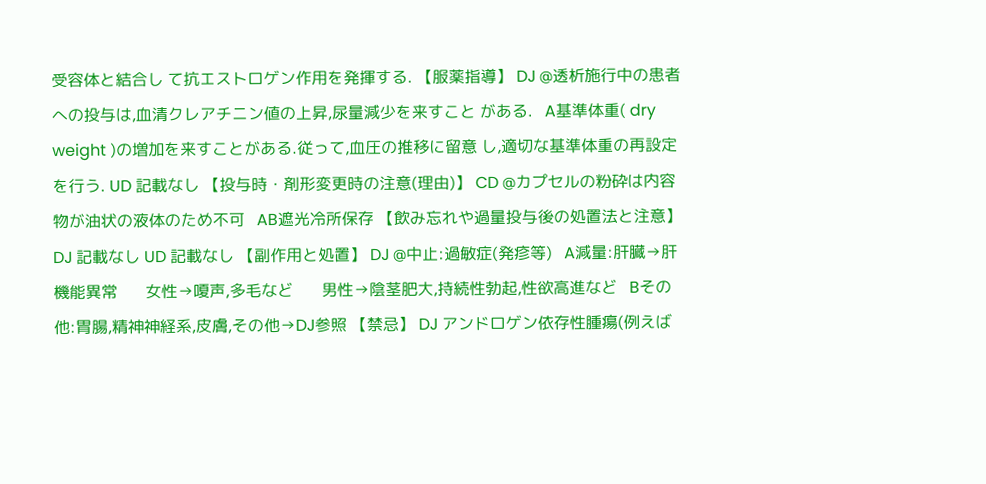受容体と結合し て抗エストロゲン作用を発揮する. 【服薬指導】 DJ @透析施行中の患者への投与は,血清クレアチニン値の上昇,尿量減少を来すこと がある.   A基準体重( dry weight )の増加を来すことがある.従って,血圧の推移に留意 し,適切な基準体重の再設定を行う. UD 記載なし 【投与時・剤形変更時の注意(理由)】 CD @カプセルの粉砕は内容物が油状の液体のため不可   AB遮光冷所保存 【飲み忘れや過量投与後の処置法と注意】 DJ 記載なし UD 記載なし 【副作用と処置】 DJ @中止:過敏症(発疹等)   A減量:肝臓→肝機能異常       女性→嗄声,多毛など       男性→陰茎肥大,持続性勃起,性欲高進など   Bその他:胃腸,精神神経系,皮膚,その他→DJ参照 【禁忌】 DJ アンドロゲン依存性腫瘍(例えば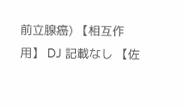前立腺癌) 【相互作用】 DJ 記載なし 【佐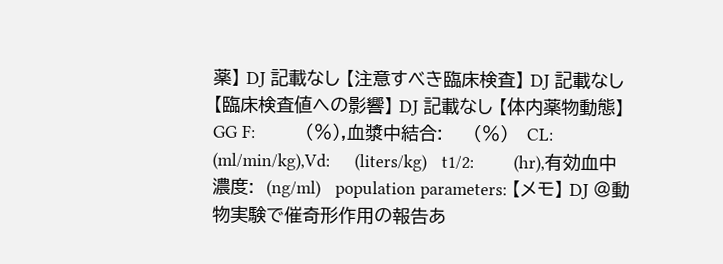薬】 DJ 記載なし 【注意すべき臨床検査】 DJ 記載なし 【臨床検査値への影響】 DJ 記載なし 【体内薬物動態】 GG F:          (%),血漿中結合:     (%)   CL:     (ml/min/kg),Vd:     (liters/kg)   t1/2:        (hr),有効血中濃度:  (ng/ml)   population parameters: 【メモ】 DJ @動物実験で催奇形作用の報告あ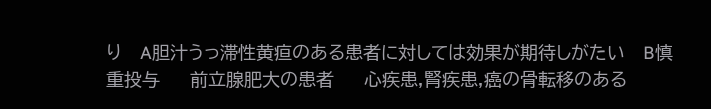り   A胆汁うっ滞性黄疸のある患者に対しては効果が期待しがたい   B慎重投与     前立腺肥大の患者     心疾患,腎疾患,癌の骨転移のある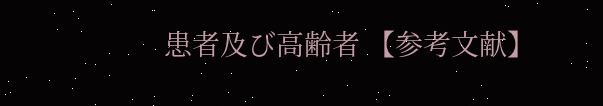患者及び高齢者 【参考文献】